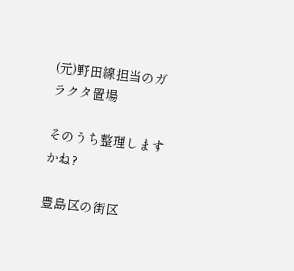(元)野田線担当のガラクタ置場

そのうち整理しますかね?

豊島区の街区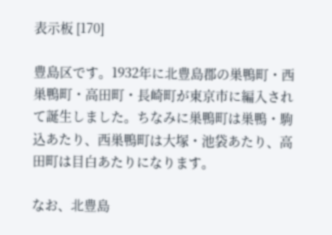表示板 [170]

豊島区です。1932年に北豊島郡の巣鴨町・西巣鴨町・高田町・長崎町が東京市に編入されて誕生しました。ちなみに巣鴨町は巣鴨・駒込あたり、西巣鴨町は大塚・池袋あたり、高田町は目白あたりになります。

なお、北豊島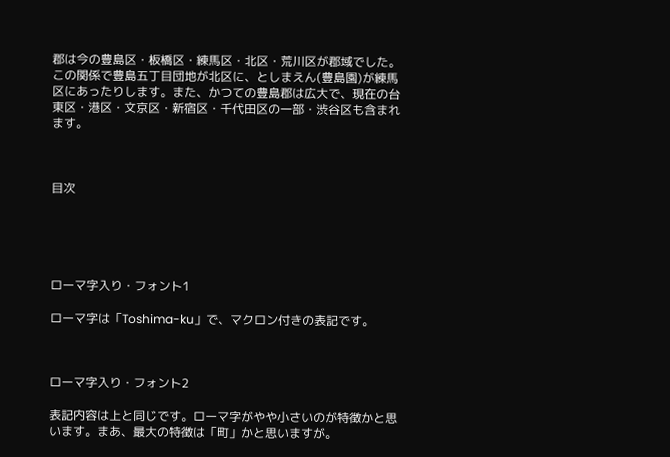郡は今の豊島区・板橋区・練馬区・北区・荒川区が郡域でした。この関係で豊島五丁目団地が北区に、としまえん(豊島園)が練馬区にあったりします。また、かつての豊島郡は広大で、現在の台東区・港区・文京区・新宿区・千代田区の一部・渋谷区も含まれます。



目次





ローマ字入り・フォント1

ローマ字は「Toshima-ku」で、マクロン付きの表記です。



ローマ字入り・フォント2

表記内容は上と同じです。ローマ字がやや小さいのが特徴かと思います。まあ、最大の特徴は「町」かと思いますが。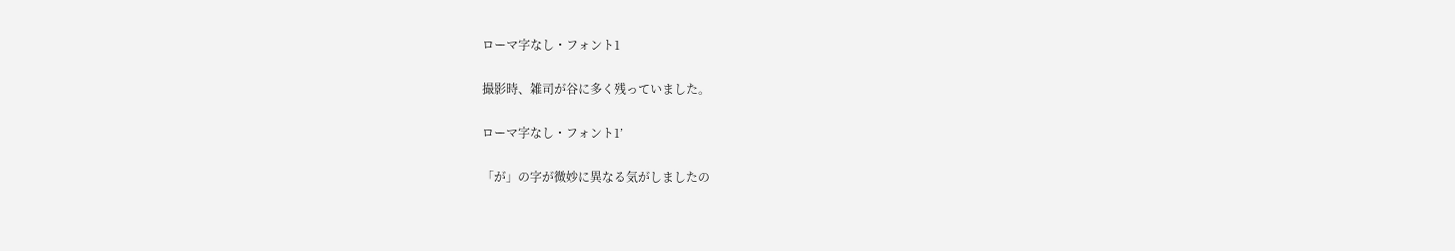ローマ字なし・フォント1

撮影時、雑司が谷に多く残っていました。

ローマ字なし・フォント1’

「が」の字が微妙に異なる気がしましたの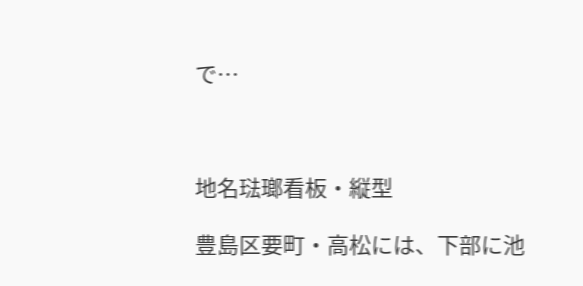で…



地名琺瑯看板・縦型

豊島区要町・高松には、下部に池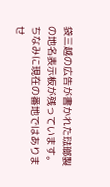袋三越の広告が書かれた琺瑯製の地名表示板が残っています。ちなみに現在の番地ではありませ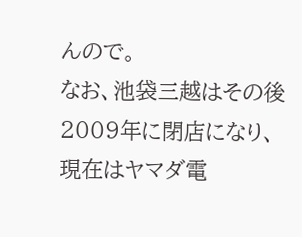んので。
なお、池袋三越はその後2009年に閉店になり、現在はヤマダ電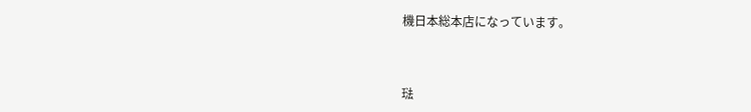機日本総本店になっています。



琺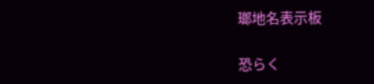瑯地名表示板

恐らく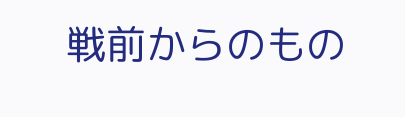戦前からのもの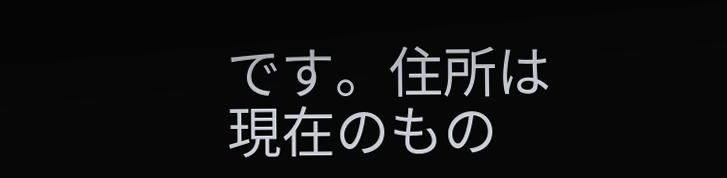です。住所は現在のもの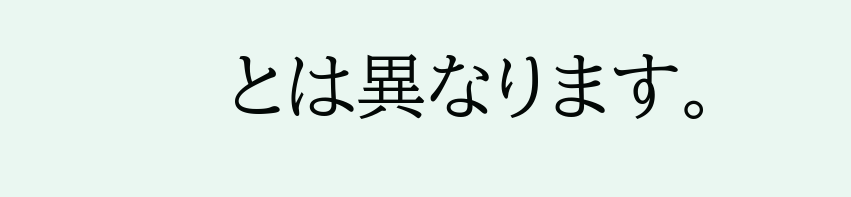とは異なります。